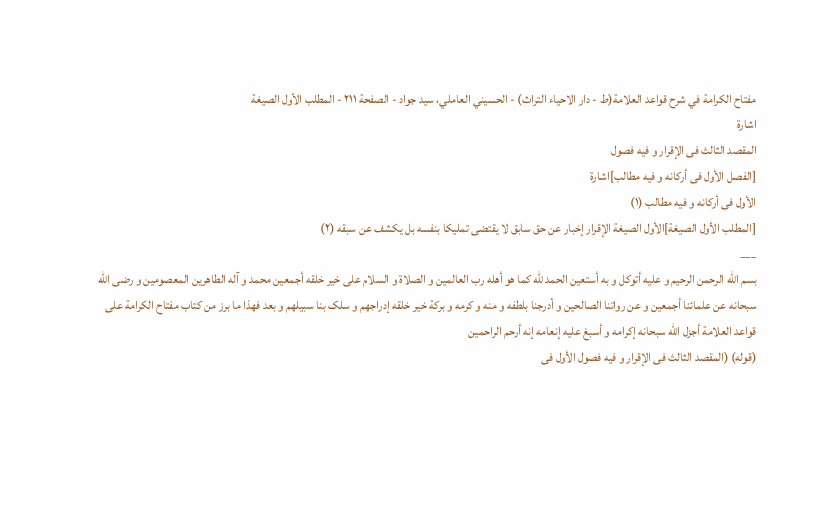مفتاح الکرامة في شرح قواعد العلامة(ط - دار الاحیاء التراث) - الحسیني العاملي، سید جواد - الصفحة ٢١١ - المطلب الأول الصیغة
اشارة
المقصد الثالث فی الإقرار و فیه فصول
[الفصل الأول فی أرکانه و فیه مطالب]اشارة
الأول فی أرکانه و فیه مطالب (١)
[المطلب الأول الصیغة]الأول الصیغة الإقرار إخبار عن حق سابق لا یقتضی تملیکا بنفسه بل یکشف عن سبقه (٢)
___
بسم اللّٰه الرحمن الرحیم و علیه أتوکل و به أستعین الحمد للّه کما هو أهله رب العالمین و الصلاة و السلام علی خیر خلقه أجمعین محمد و آله الطاهرین المعصومین و رضی اللّٰه سبحانه عن علمائنا أجمعین و عن رواتنا الصالحین و أدرجنا بلطفه و منه و کرمه و برکة خیر خلقه إدراجهم و سلک بنا سبیلهم و بعد فهذا ما برز من کتاب مفتاح الکرامة علی قواعد العلامة أجزل اللّٰه سبحانه إکرامه و أسبغ علیه إنعامه إنه أرحم الراحمین
(قوله) (المقصد الثالث فی الإقرار و فیه فصول الأول فی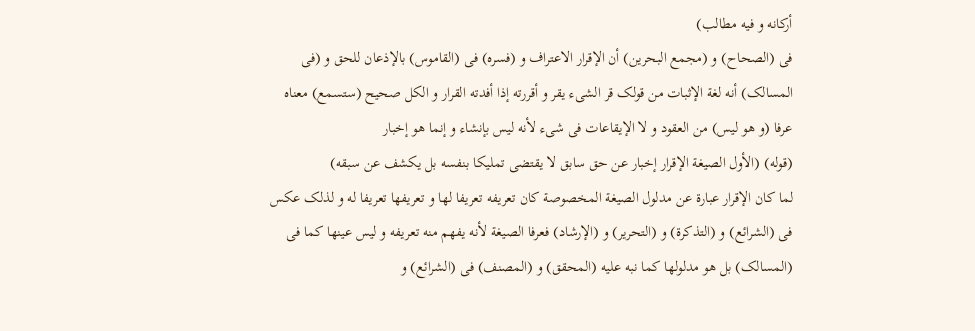أرکانه و فیه مطالب)
فی (الصحاح) و (مجمع البحرین) أن الإقرار الاعتراف و (فسره) فی (القاموس) بالإذعان للحق و (فی المسالک) أنه لغة الإثبات من قولک قر الشیء یقر و أقررته إذا أفدته القرار و الکل صحیح (ستسمع) معناه عرفا (و هو لیس) من العقود و لا الإیقاعات فی شیء لأنه لیس بإنشاء و إنما هو إخبار
(قوله) (الأول الصیغة الإقرار إخبار عن حق سابق لا یقتضی تملیکا بنفسه بل یکشف عن سبقه)
لما کان الإقرار عبارة عن مدلول الصیغة المخصوصة کان تعریفه تعریفا لها و تعریفها تعریفا له و لذلک عکس فی (الشرائع) و (التذکرة) و (التحریر) و (الإرشاد) فعرفا الصیغة لأنه یفهم منه تعریفه و لیس عینها کما فی (المسالک) بل هو مدلولها کما نبه علیه (المحقق) و (المصنف) فی (الشرائع) و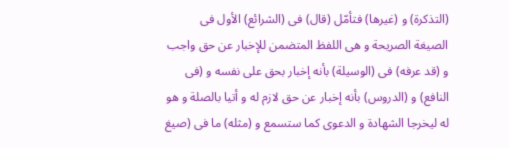(التذکرة) و (غیرها) فتأمّل (قال) فی (الشرائع) الأول فی الصیغة الصریحة و هی اللفظ المتضمن للإخبار عن حق واجب و (قد عرفه) فی (الوسیلة) بأنه إخبار بحق علی نفسه و (فی النافع) و (الدروس) بأنه إخبار عن حق لازم له و أتیا بالصلة و هو له لیخرجا الشهادة و الدعوی کما ستسمع و (مثله) ما فی (صیغ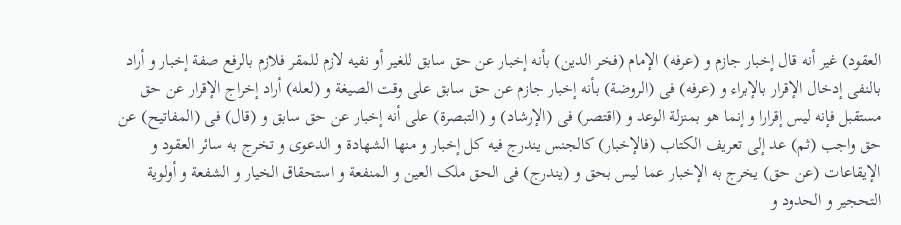العقود) غیر أنه قال إخبار جازم و (عرفه) الإمام (فخر الدین) بأنه إخبار عن حق سابق للغیر أو نفیه لازم للمقر فلازم بالرفع صفة إخبار و أراد بالنفی إدخال الإقرار بالإبراء و (عرفه) فی (الروضة) بأنه إخبار جازم عن حق سابق علی وقت الصیغة و (لعله) أراد إخراج الإقرار عن حق مستقبل فإنه لیس إقرارا و إنما هو بمنزلة الوعد و (اقتصر) فی (الإرشاد) و (التبصرة) علی أنه إخبار عن حق سابق و (قال) فی (المفاتیح) عن حق واجب (ثم) عد إلی تعریف الکتاب (فالإخبار) کالجنس یندرج فیه کل إخبار و منها الشهادة و الدعوی و تخرج به سائر العقود و الإیقاعات (عن حق) یخرج به الإخبار عما لیس بحق و (یندرج) فی الحق ملک العین و المنفعة و استحقاق الخیار و الشفعة و أولویة التحجیر و الحدود و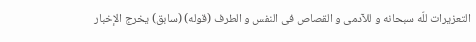التعزیرات للّه سبحانه و للآدمی و القصاص فی النفس و الطرف (قوله) (سابق) یخرج الإخبار